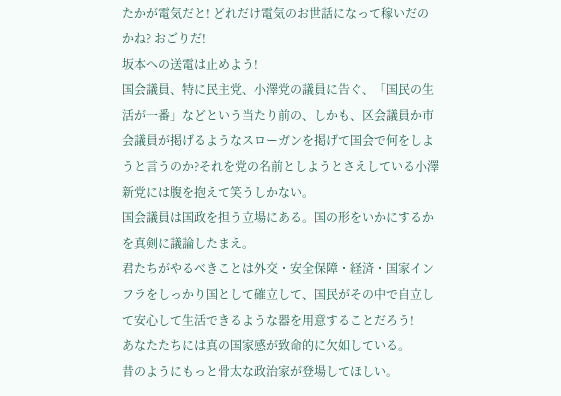たかが電気だと! どれだけ電気のお世話になって稼いだのかね? おごりだ!
坂本への送電は止めよう!
国会議員、特に民主党、小澤党の議員に告ぐ、「国民の生活が一番」などという当たり前の、しかも、区会議員か市会議員が掲げるようなスローガンを掲げて国会で何をしようと言うのか?それを党の名前としようとさえしている小澤新党には腹を抱えて笑うしかない。
国会議員は国政を担う立場にある。国の形をいかにするかを真剣に議論したまえ。
君たちがやるべきことは外交・安全保障・経済・国家インフラをしっかり国として確立して、国民がその中で自立して安心して生活できるような器を用意することだろう!
あなたたちには真の国家感が致命的に欠如している。
昔のようにもっと骨太な政治家が登場してほしい。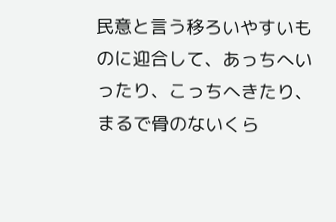民意と言う移ろいやすいものに迎合して、あっちへいったり、こっちへきたり、まるで骨のないくら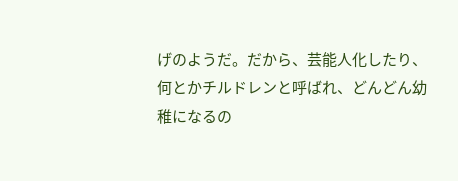げのようだ。だから、芸能人化したり、何とかチルドレンと呼ばれ、どんどん幼稚になるの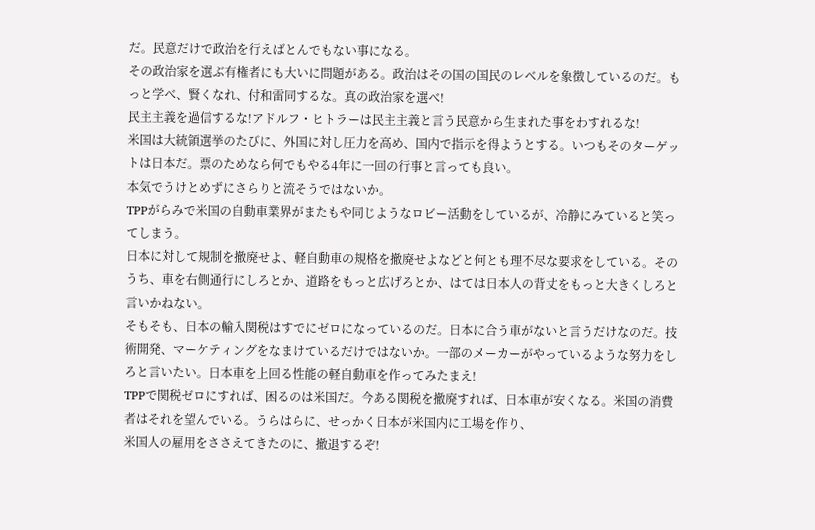だ。民意だけで政治を行えばとんでもない事になる。
その政治家を選ぶ有権者にも大いに問題がある。政治はその国の国民のレベルを象徴しているのだ。もっと学べ、賢くなれ、付和雷同するな。真の政治家を選べ!
民主主義を過信するな!アドルフ・ヒトラーは民主主義と言う民意から生まれた事をわすれるな!
米国は大統領選挙のたびに、外国に対し圧力を高め、国内で指示を得ようとする。いつもそのターゲットは日本だ。票のためなら何でもやる4年に一回の行事と言っても良い。
本気でうけとめずにさらりと流そうではないか。
TPPがらみで米国の自動車業界がまたもや同じようなロビー活動をしているが、冷静にみていると笑ってしまう。
日本に対して規制を撤廃せよ、軽自動車の規格を撤廃せよなどと何とも理不尽な要求をしている。そのうち、車を右側通行にしろとか、道路をもっと広げろとか、はては日本人の背丈をもっと大きくしろと言いかねない。
そもそも、日本の輸入関税はすでにゼロになっているのだ。日本に合う車がないと言うだけなのだ。技術開発、マーケティングをなまけているだけではないか。一部のメーカーがやっているような努力をしろと言いたい。日本車を上回る性能の軽自動車を作ってみたまえ!
TPPで関税ゼロにすれば、困るのは米国だ。今ある関税を撤廃すれば、日本車が安くなる。米国の消費者はそれを望んでいる。うらはらに、せっかく日本が米国内に工場を作り、
米国人の雇用をささえてきたのに、撤退するぞ!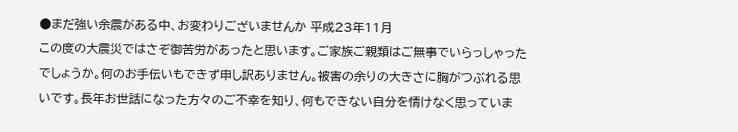●まだ強い余震がある中、お変わりございませんか 平成23年11月
この度の大震災ではさぞ御苦労があったと思います。ご家族ご親類はご無事でいらっしゃったでしょうか。何のお手伝いもできず申し訳ありません。被害の余りの大きさに胸がつぶれる思いです。長年お世話になった方々のご不幸を知り、何もできない自分を情けなく思っていま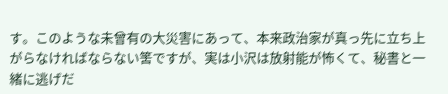す。このような未曾有の大災害にあって、本来政治家が真っ先に立ち上がらなければならない筈ですが、実は小沢は放射能が怖くて、秘書と一緒に逃げだ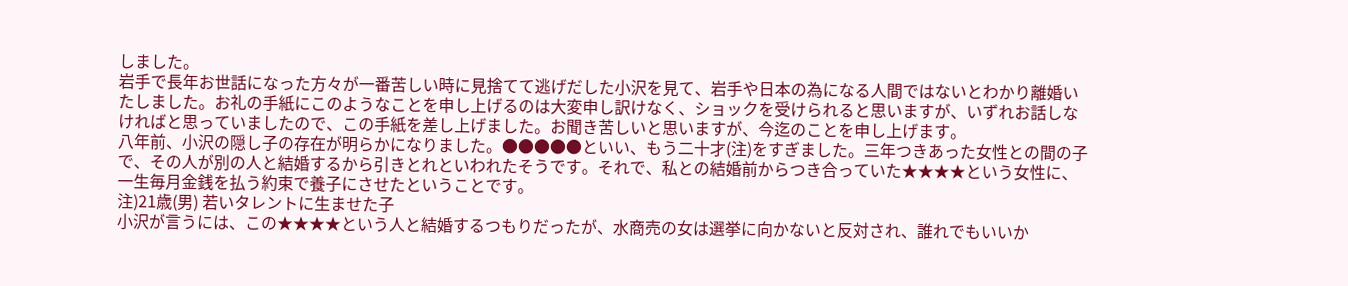しました。
岩手で長年お世話になった方々が一番苦しい時に見捨てて逃げだした小沢を見て、岩手や日本の為になる人間ではないとわかり離婚いたしました。お礼の手紙にこのようなことを申し上げるのは大変申し訳けなく、ショックを受けられると思いますが、いずれお話しなければと思っていましたので、この手紙を差し上げました。お聞き苦しいと思いますが、今迄のことを申し上げます。
八年前、小沢の隠し子の存在が明らかになりました。●●●●●といい、もう二十才(注)をすぎました。三年つきあった女性との間の子で、その人が別の人と結婚するから引きとれといわれたそうです。それで、私との結婚前からつき合っていた★★★★という女性に、一生毎月金銭を払う約束で養子にさせたということです。
注)21歳(男) 若いタレントに生ませた子
小沢が言うには、この★★★★という人と結婚するつもりだったが、水商売の女は選挙に向かないと反対され、誰れでもいいか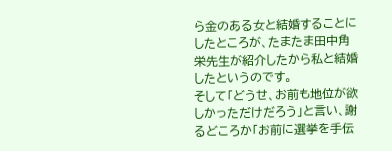ら金のある女と結婚することにしたところが、たまたま田中角栄先生が紹介したから私と結婚したというのです。
そして「どうせ、お前も地位が欲しかっただけだろう」と言い、謝るどころか「お前に選挙を手伝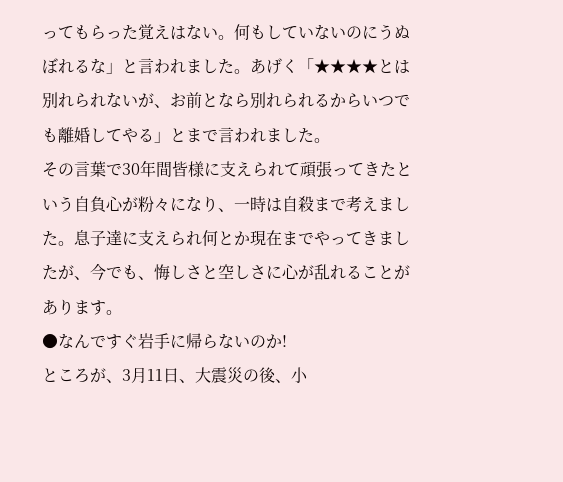ってもらった覚えはない。何もしていないのにうぬぼれるな」と言われました。あげく「★★★★とは別れられないが、お前となら別れられるからいつでも離婚してやる」とまで言われました。
その言葉で30年間皆様に支えられて頑張ってきたという自負心が粉々になり、一時は自殺まで考えました。息子達に支えられ何とか現在までやってきましたが、今でも、悔しさと空しさに心が乱れることがあります。
●なんですぐ岩手に帰らないのか!
ところが、3月11日、大震災の後、小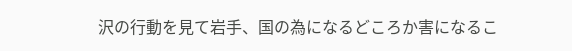沢の行動を見て岩手、国の為になるどころか害になるこ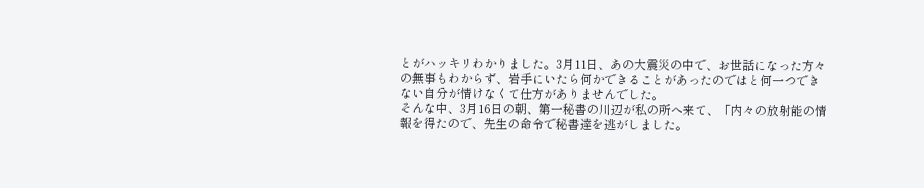とがハッキリわかりました。3月11日、あの大震災の中で、お世話になった方々の無事もわからず、岩手にいたら何かできることがあったのではと何一つできない自分が情けなくて仕方がありませんでした。
そんな中、3月16日の朝、第一秘書の川辺が私の所へ来て、「内々の放射能の情報を得たので、先生の命令で秘書達を逃がしました。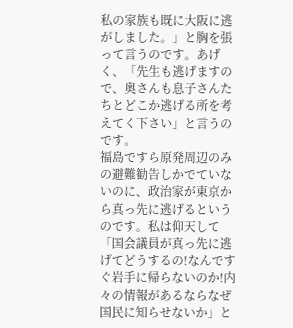私の家族も既に大阪に逃がしました。」と胸を張って言うのです。あげく、「先生も逃げますので、奥さんも息子さんたちとどこか逃げる所を考えてく下さい」と言うのです。
福島ですら原発周辺のみの避難勧告しかでていないのに、政治家が東京から真っ先に逃げるというのです。私は仰天して「国会議員が真っ先に逃げてどうするの!なんですぐ岩手に帰らないのか!内々の情報があるならなぜ国民に知らせないか」と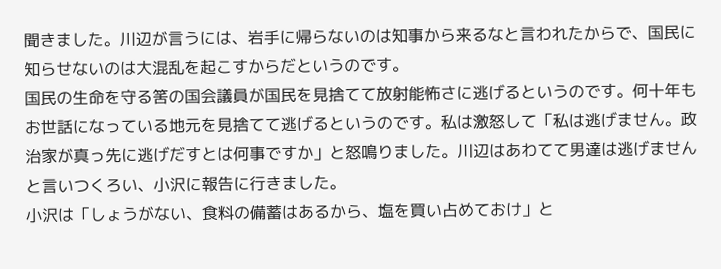聞きました。川辺が言うには、岩手に帰らないのは知事から来るなと言われたからで、国民に知らせないのは大混乱を起こすからだというのです。
国民の生命を守る筈の国会議員が国民を見捨てて放射能怖さに逃げるというのです。何十年もお世話になっている地元を見捨てて逃げるというのです。私は激怒して「私は逃げません。政治家が真っ先に逃げだすとは何事ですか」と怒鳴りました。川辺はあわてて男達は逃げませんと言いつくろい、小沢に報告に行きました。
小沢は「しょうがない、食料の備蓄はあるから、塩を買い占めておけ」と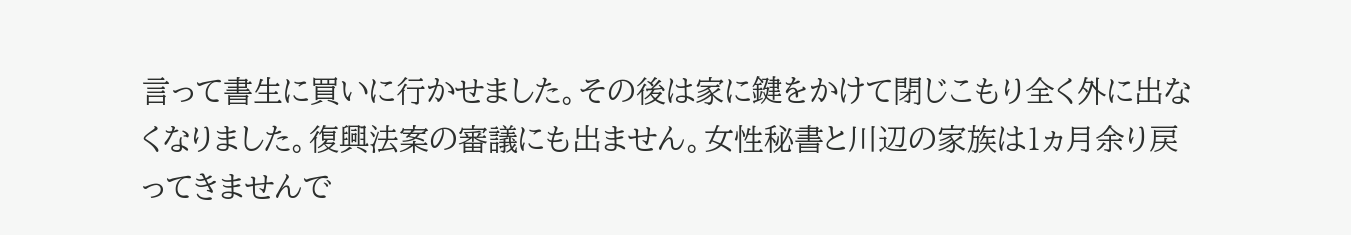言って書生に買いに行かせました。その後は家に鍵をかけて閉じこもり全く外に出なくなりました。復興法案の審議にも出ません。女性秘書と川辺の家族は1ヵ月余り戻ってきませんで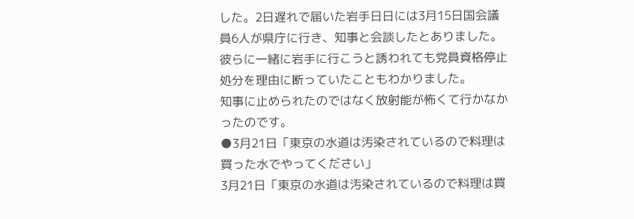した。2日遅れで届いた岩手日日には3月15日国会議員6人が県庁に行き、知事と会談したとありました。
彼らに一緒に岩手に行こうと誘われても党員資格停止処分を理由に断っていたこともわかりました。
知事に止められたのではなく放射能が怖くて行かなかったのです。
●3月21日「東京の水道は汚染されているので料理は買った水でやってください」
3月21日「東京の水道は汚染されているので料理は買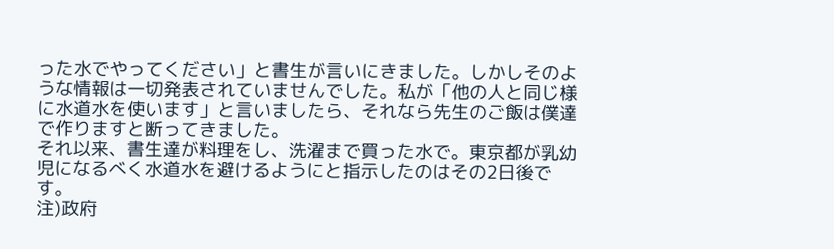った水でやってください」と書生が言いにきました。しかしそのような情報は一切発表されていませんでした。私が「他の人と同じ様に水道水を使います」と言いましたら、それなら先生のご飯は僕達で作りますと断ってきました。
それ以来、書生達が料理をし、洗濯まで買った水で。東京都が乳幼児になるべく水道水を避けるようにと指示したのはその2日後です。
注)政府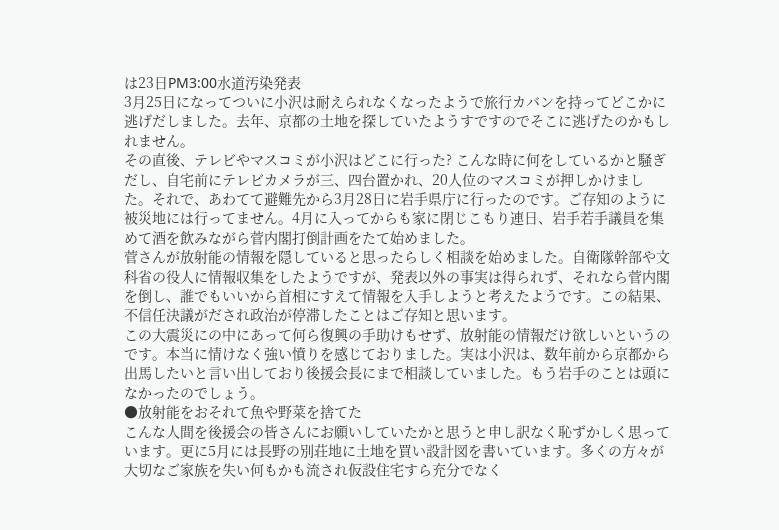は23日PM3:00水道汚染発表
3月25日になってついに小沢は耐えられなくなったようで旅行カバンを持ってどこかに逃げだしました。去年、京都の土地を探していたようすですのでそこに逃げたのかもしれません。
その直後、テレビやマスコミが小沢はどこに行った? こんな時に何をしているかと騒ぎだし、自宅前にテレビカメラが三、四台置かれ、20人位のマスコミが押しかけました。それで、あわてて避難先から3月28日に岩手県庁に行ったのです。ご存知のように被災地には行ってません。4月に入ってからも家に閉じこもり連日、岩手若手議員を集めて酒を飲みながら菅内閣打倒計画をたて始めました。
菅さんが放射能の情報を隠していると思ったらしく相談を始めました。自衛隊幹部や文科省の役人に情報収集をしたようですが、発表以外の事実は得られず、それなら菅内閣を倒し、誰でもいいから首相にすえて情報を入手しようと考えたようです。この結果、不信任決議がだされ政治が停滞したことはご存知と思います。
この大震災にの中にあって何ら復興の手助けもせず、放射能の情報だけ欲しいというのです。本当に情けなく強い憤りを感じておりました。実は小沢は、数年前から京都から出馬したいと言い出しており後援会長にまで相談していました。もう岩手のことは頭になかったのでしょう。
●放射能をおそれて魚や野菜を捨てた
こんな人間を後援会の皆さんにお願いしていたかと思うと申し訳なく恥ずかしく思っています。更に5月には長野の別荘地に土地を買い設計図を書いています。多くの方々が大切なご家族を失い何もかも流され仮設住宅すら充分でなく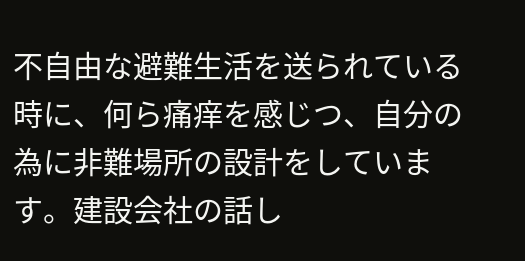不自由な避難生活を送られている時に、何ら痛痒を感じつ、自分の為に非難場所の設計をしています。建設会社の話し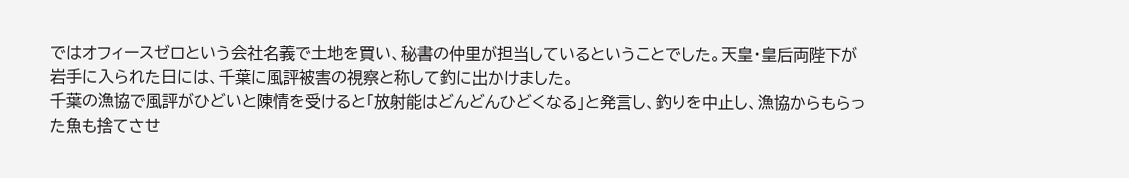ではオフィースゼロという会社名義で土地を買い、秘書の仲里が担当しているということでした。天皇・皇后両陛下が岩手に入られた日には、千葉に風評被害の視察と称して釣に出かけました。
千葉の漁協で風評がひどいと陳情を受けると「放射能はどんどんひどくなる」と発言し、釣りを中止し、漁協からもらった魚も捨てさせ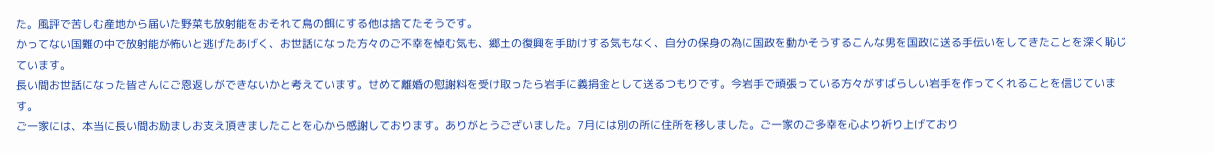た。風評で苦しむ産地から届いた野菜も放射能をおそれて鳥の餌にする他は捨てたそうです。
かってない国難の中で放射能が怖いと逃げたあげく、お世話になった方々のご不幸を悼む気も、郷土の復興を手助けする気もなく、自分の保身の為に国政を動かそうするこんな男を国政に送る手伝いをしてきたことを深く恥じています。
長い間お世話になった皆さんにご恩返しができないかと考えています。せめて離婚の慰謝料を受け取ったら岩手に義捐金として送るつもりです。今岩手で頑張っている方々がすばらしい岩手を作ってくれることを信じています。
ご一家には、本当に長い間お励ましお支え頂きましたことを心から感謝しております。ありがとうございました。7月には別の所に住所を移しました。ご一家のご多幸を心より祈り上げており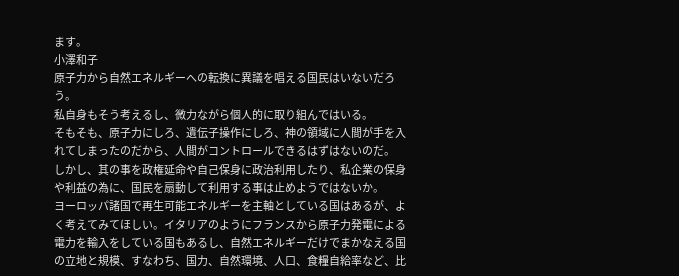ます。
小澤和子
原子力から自然エネルギーへの転換に異議を唱える国民はいないだろう。
私自身もそう考えるし、微力ながら個人的に取り組んではいる。
そもそも、原子力にしろ、遺伝子操作にしろ、神の領域に人間が手を入れてしまったのだから、人間がコントロールできるはずはないのだ。
しかし、其の事を政権延命や自己保身に政治利用したり、私企業の保身や利益の為に、国民を扇動して利用する事は止めようではないか。
ヨーロッパ諸国で再生可能エネルギーを主軸としている国はあるが、よく考えてみてほしい。イタリアのようにフランスから原子力発電による電力を輸入をしている国もあるし、自然エネルギーだけでまかなえる国の立地と規模、すなわち、国力、自然環境、人口、食糧自給率など、比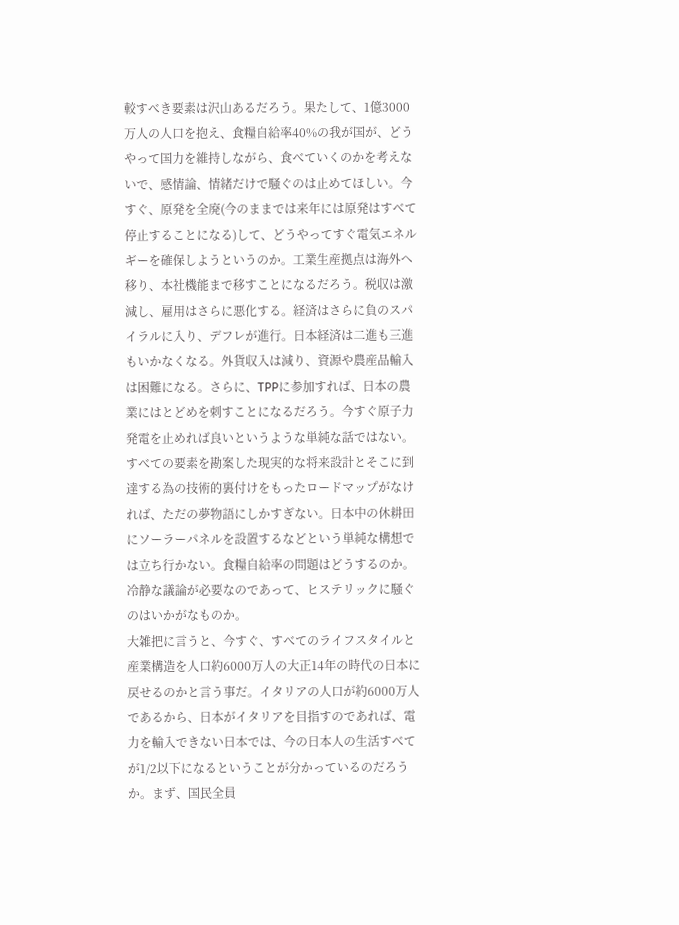較すべき要素は沢山あるだろう。果たして、1億3000万人の人口を抱え、食糧自給率40%の我が国が、どうやって国力を維持しながら、食べていくのかを考えないで、感情論、情緒だけで騒ぐのは止めてほしい。今すぐ、原発を全廃(今のままでは来年には原発はすべて停止することになる)して、どうやってすぐ電気エネルギーを確保しようというのか。工業生産拠点は海外へ移り、本社機能まで移すことになるだろう。税収は激減し、雇用はさらに悪化する。経済はさらに負のスパイラルに入り、デフレが進行。日本経済は二進も三進もいかなくなる。外貨収入は減り、資源や農産品輸入は困難になる。さらに、TPPに参加すれば、日本の農業にはとどめを刺すことになるだろう。今すぐ原子力発電を止めれば良いというような単純な話ではない。
すべての要素を勘案した現実的な将来設計とそこに到達する為の技術的裏付けをもったロードマップがなければ、ただの夢物語にしかすぎない。日本中の休耕田にソーラーパネルを設置するなどという単純な構想では立ち行かない。食糧自給率の問題はどうするのか。
冷静な議論が必要なのであって、ヒステリックに騒ぐのはいかがなものか。
大雑把に言うと、今すぐ、すべてのライフスタイルと産業構造を人口約6000万人の大正14年の時代の日本に戻せるのかと言う事だ。イタリアの人口が約6000万人であるから、日本がイタリアを目指すのであれば、電力を輸入できない日本では、今の日本人の生活すべてが1/2以下になるということが分かっているのだろうか。まず、国民全員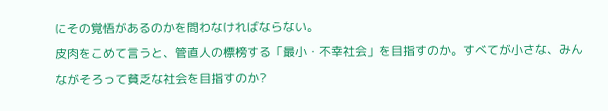にその覚悟があるのかを問わなければならない。
皮肉をこめて言うと、管直人の標榜する「最小・不幸社会」を目指すのか。すべてが小さな、みんながそろって貧乏な社会を目指すのか?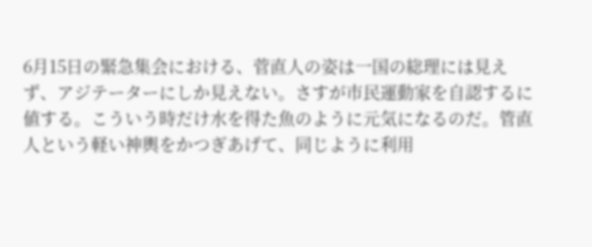6月15日の緊急集会における、菅直人の姿は一国の総理には見えず、アジテーターにしか見えない。さすが市民運動家を自認するに値する。こういう時だけ水を得た魚のように元気になるのだ。管直人という軽い神輿をかつぎあげて、同じように利用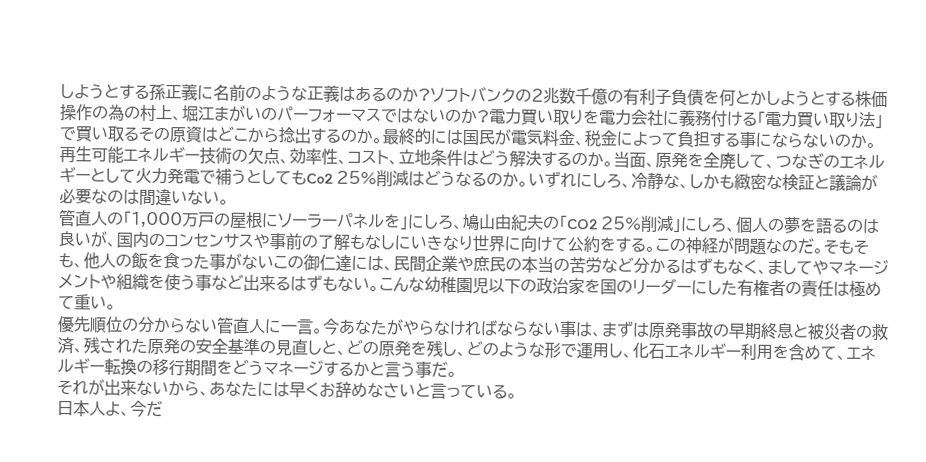しようとする孫正義に名前のような正義はあるのか?ソフトバンクの2兆数千億の有利子負債を何とかしようとする株価操作の為の村上、堀江まがいのパーフォーマスではないのか?電力買い取りを電力会社に義務付ける「電力買い取り法」で買い取るその原資はどこから捻出するのか。最終的には国民が電気料金、税金によって負担する事にならないのか。再生可能エネルギー技術の欠点、効率性、コスト、立地条件はどう解決するのか。当面、原発を全廃して、つなぎのエネルギーとして火力発電で補うとしてもCo2 25%削減はどうなるのか。いずれにしろ、冷静な、しかも緻密な検証と議論が必要なのは間違いない。
管直人の「1,000万戸の屋根にソーラーパネルを」にしろ、鳩山由紀夫の「CO2 25%削減」にしろ、個人の夢を語るのは良いが、国内のコンセンサスや事前の了解もなしにいきなり世界に向けて公約をする。この神経が問題なのだ。そもそも、他人の飯を食った事がないこの御仁達には、民間企業や庶民の本当の苦労など分かるはずもなく、ましてやマネージメントや組織を使う事など出来るはずもない。こんな幼稚園児以下の政治家を国のリーダーにした有権者の責任は極めて重い。
優先順位の分からない管直人に一言。今あなたがやらなければならない事は、まずは原発事故の早期終息と被災者の救済、残された原発の安全基準の見直しと、どの原発を残し、どのような形で運用し、化石エネルギー利用を含めて、エネルギー転換の移行期間をどうマネージするかと言う事だ。
それが出来ないから、あなたには早くお辞めなさいと言っている。
日本人よ、今だ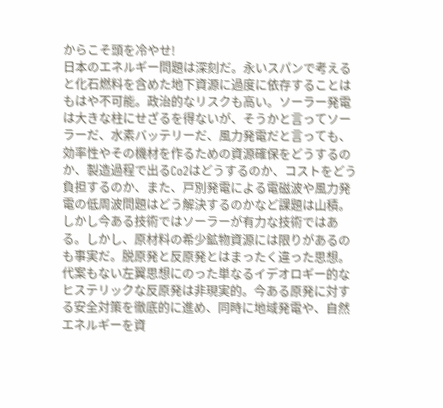からこそ頭を冷やせ!
日本のエネルギー問題は深刻だ。永いスパンで考えると化石燃料を含めた地下資源に過度に依存することはもはや不可能。政治的なリスクも高い。ソーラー発電は大きな柱にせざるを得ないが、そうかと言ってソーラーだ、水素バッテリーだ、風力発電だと言っても、効率性やその機材を作るための資源確保をどうするのか、製造過程で出るCo2はどうするのか、コストをどう負担するのか、また、戸別発電による電磁波や風力発電の低周波問題はどう解決するのかなど課題は山積。しかし今ある技術ではソーラーが有力な技術ではある。しかし、原材料の希少鉱物資源には限りがあるのも事実だ。脱原発と反原発とはまったく違った思想。代案もない左翼思想にのった単なるイデオロギー的なヒステリックな反原発は非現実的。今ある原発に対する安全対策を徹底的に進め、同時に地域発電や、自然エネルギーを資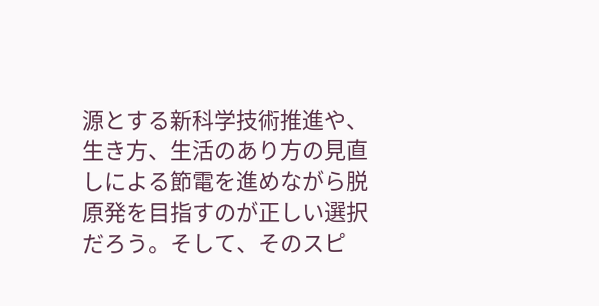源とする新科学技術推進や、生き方、生活のあり方の見直しによる節電を進めながら脱原発を目指すのが正しい選択だろう。そして、そのスピ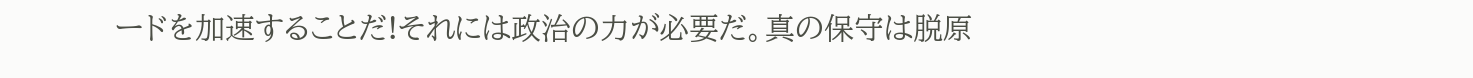ードを加速することだ!それには政治の力が必要だ。真の保守は脱原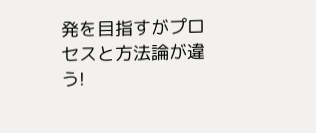発を目指すがプロセスと方法論が違う!